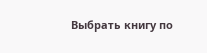Выбрать книгу по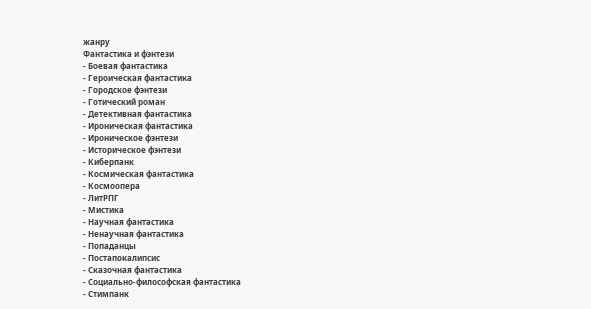жанру
Фантастика и фэнтези
- Боевая фантастика
- Героическая фантастика
- Городское фэнтези
- Готический роман
- Детективная фантастика
- Ироническая фантастика
- Ироническое фэнтези
- Историческое фэнтези
- Киберпанк
- Космическая фантастика
- Космоопера
- ЛитРПГ
- Мистика
- Научная фантастика
- Ненаучная фантастика
- Попаданцы
- Постапокалипсис
- Сказочная фантастика
- Социально-философская фантастика
- Стимпанк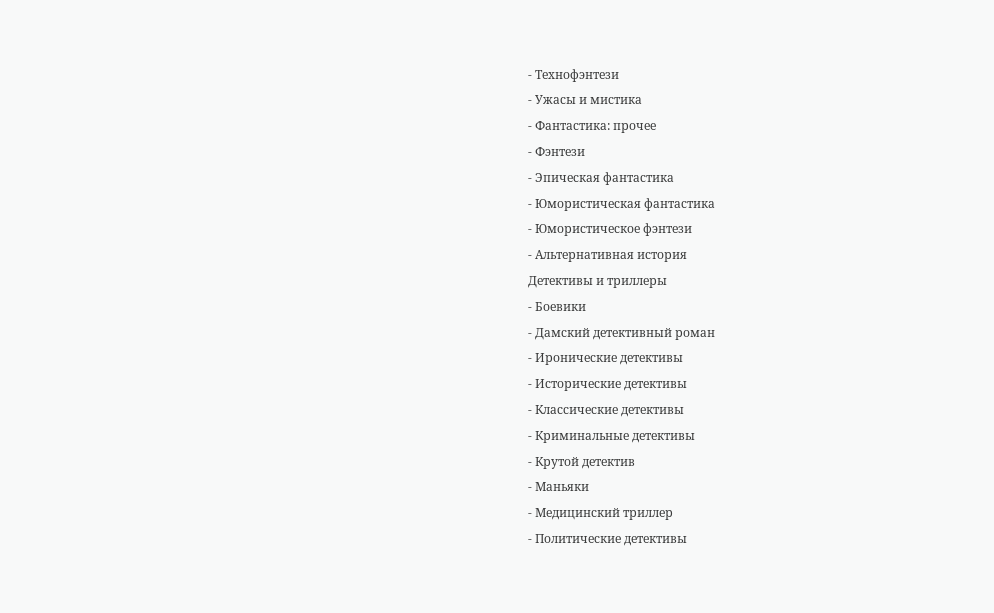- Технофэнтези
- Ужасы и мистика
- Фантастика: прочее
- Фэнтези
- Эпическая фантастика
- Юмористическая фантастика
- Юмористическое фэнтези
- Альтернативная история
Детективы и триллеры
- Боевики
- Дамский детективный роман
- Иронические детективы
- Исторические детективы
- Классические детективы
- Криминальные детективы
- Крутой детектив
- Маньяки
- Медицинский триллер
- Политические детективы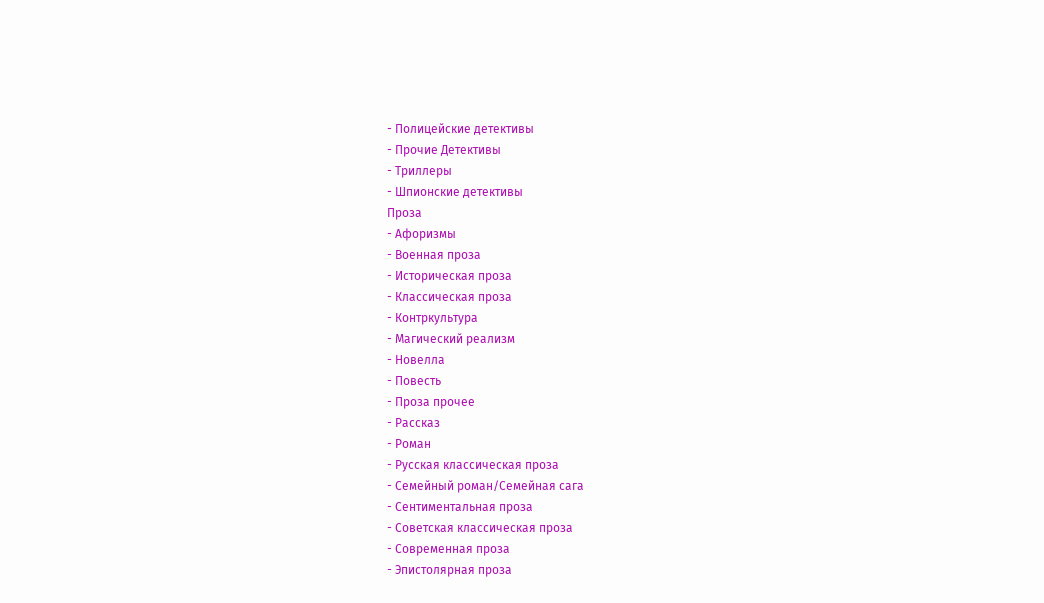- Полицейские детективы
- Прочие Детективы
- Триллеры
- Шпионские детективы
Проза
- Афоризмы
- Военная проза
- Историческая проза
- Классическая проза
- Контркультура
- Магический реализм
- Новелла
- Повесть
- Проза прочее
- Рассказ
- Роман
- Русская классическая проза
- Семейный роман/Семейная сага
- Сентиментальная проза
- Советская классическая проза
- Современная проза
- Эпистолярная проза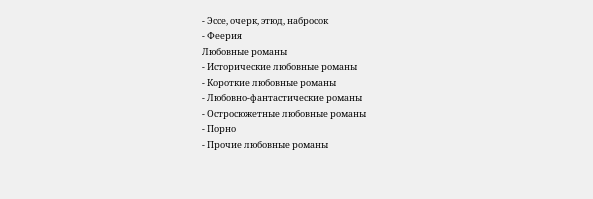- Эссе, очерк, этюд, набросок
- Феерия
Любовные романы
- Исторические любовные романы
- Короткие любовные романы
- Любовно-фантастические романы
- Остросюжетные любовные романы
- Порно
- Прочие любовные романы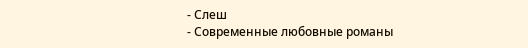- Слеш
- Современные любовные романы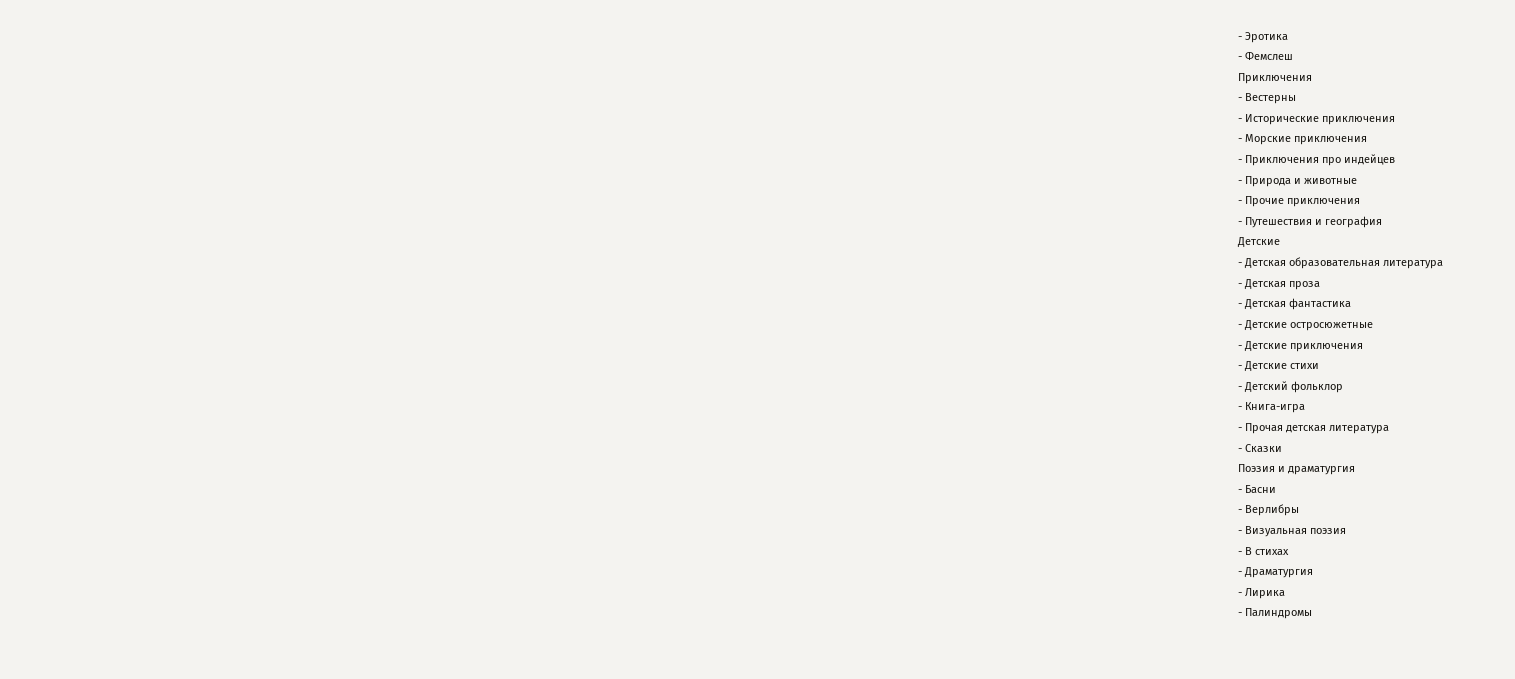- Эротика
- Фемслеш
Приключения
- Вестерны
- Исторические приключения
- Морские приключения
- Приключения про индейцев
- Природа и животные
- Прочие приключения
- Путешествия и география
Детские
- Детская образовательная литература
- Детская проза
- Детская фантастика
- Детские остросюжетные
- Детские приключения
- Детские стихи
- Детский фольклор
- Книга-игра
- Прочая детская литература
- Сказки
Поэзия и драматургия
- Басни
- Верлибры
- Визуальная поэзия
- В стихах
- Драматургия
- Лирика
- Палиндромы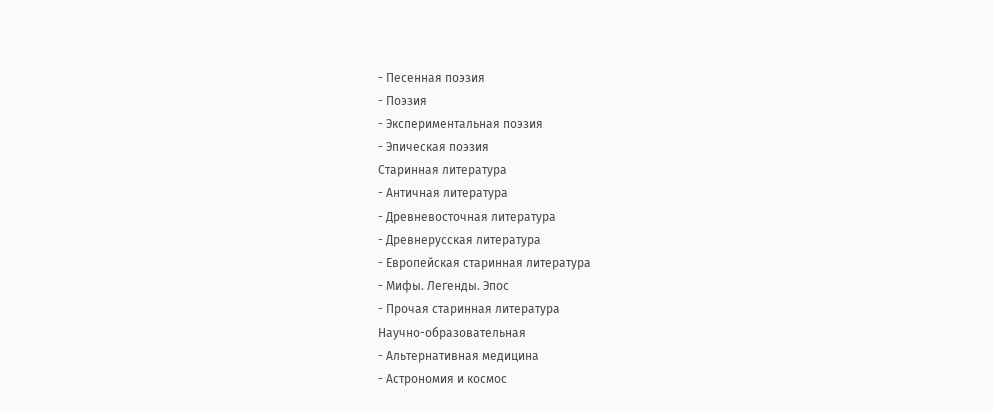- Песенная поэзия
- Поэзия
- Экспериментальная поэзия
- Эпическая поэзия
Старинная литература
- Античная литература
- Древневосточная литература
- Древнерусская литература
- Европейская старинная литература
- Мифы. Легенды. Эпос
- Прочая старинная литература
Научно-образовательная
- Альтернативная медицина
- Астрономия и космос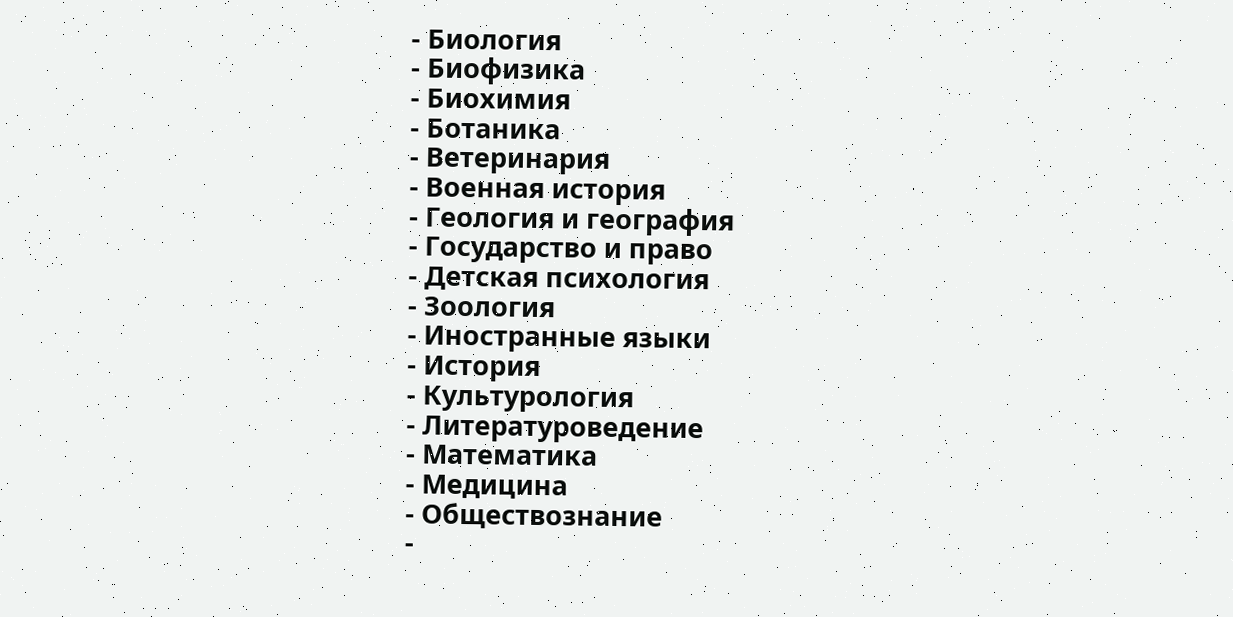- Биология
- Биофизика
- Биохимия
- Ботаника
- Ветеринария
- Военная история
- Геология и география
- Государство и право
- Детская психология
- Зоология
- Иностранные языки
- История
- Культурология
- Литературоведение
- Математика
- Медицина
- Обществознание
-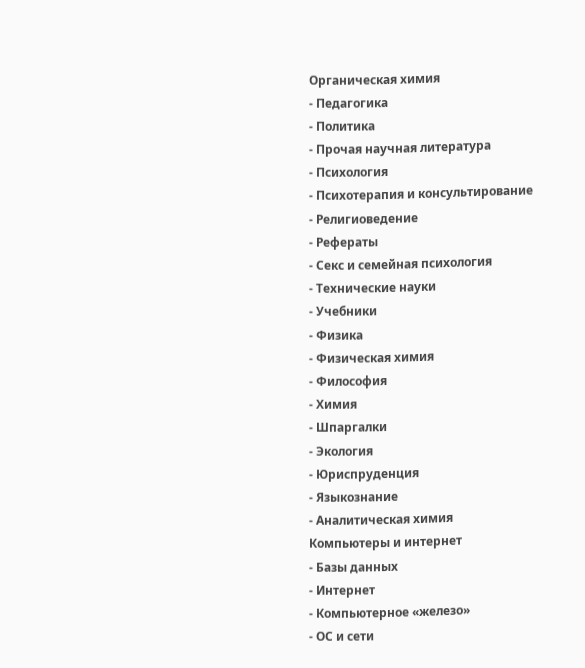Органическая химия
- Педагогика
- Политика
- Прочая научная литература
- Психология
- Психотерапия и консультирование
- Религиоведение
- Рефераты
- Секс и семейная психология
- Технические науки
- Учебники
- Физика
- Физическая химия
- Философия
- Химия
- Шпаргалки
- Экология
- Юриспруденция
- Языкознание
- Аналитическая химия
Компьютеры и интернет
- Базы данных
- Интернет
- Компьютерное «железо»
- ОС и сети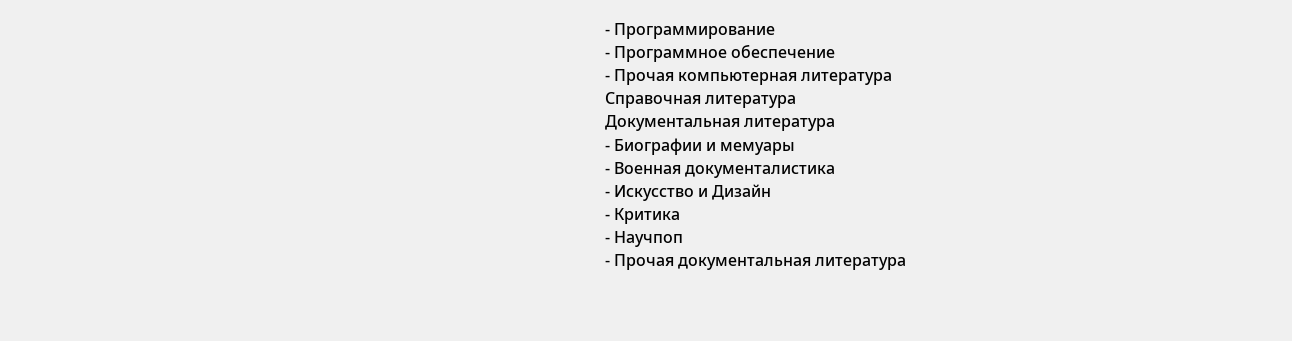- Программирование
- Программное обеспечение
- Прочая компьютерная литература
Справочная литература
Документальная литература
- Биографии и мемуары
- Военная документалистика
- Искусство и Дизайн
- Критика
- Научпоп
- Прочая документальная литература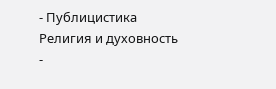- Публицистика
Религия и духовность
-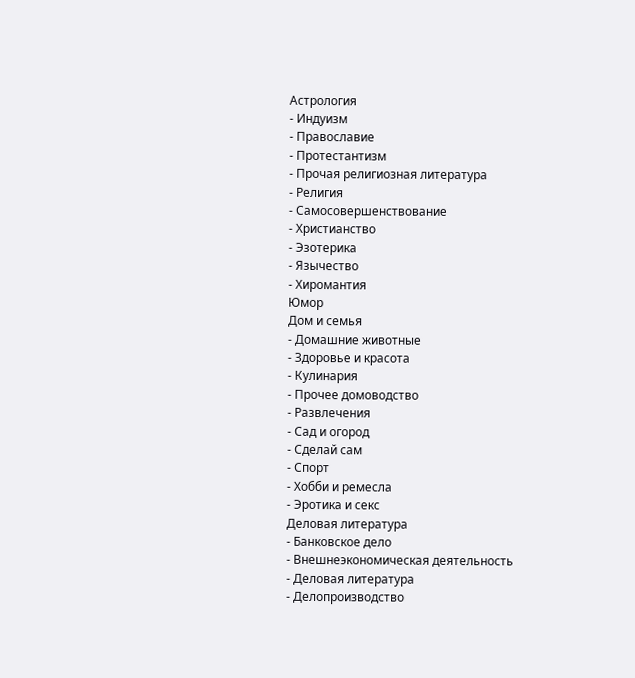Астрология
- Индуизм
- Православие
- Протестантизм
- Прочая религиозная литература
- Религия
- Самосовершенствование
- Христианство
- Эзотерика
- Язычество
- Хиромантия
Юмор
Дом и семья
- Домашние животные
- Здоровье и красота
- Кулинария
- Прочее домоводство
- Развлечения
- Сад и огород
- Сделай сам
- Спорт
- Хобби и ремесла
- Эротика и секс
Деловая литература
- Банковское дело
- Внешнеэкономическая деятельность
- Деловая литература
- Делопроизводство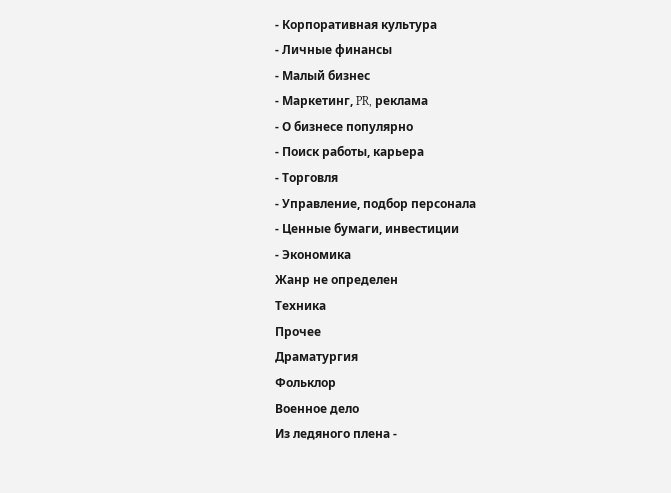- Корпоративная культура
- Личные финансы
- Малый бизнес
- Маркетинг, PR, реклама
- О бизнесе популярно
- Поиск работы, карьера
- Торговля
- Управление, подбор персонала
- Ценные бумаги, инвестиции
- Экономика
Жанр не определен
Техника
Прочее
Драматургия
Фольклор
Военное дело
Из ледяного плена -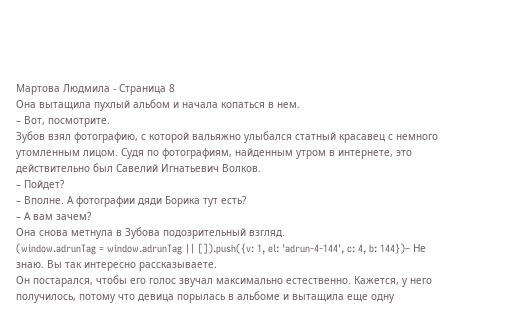Мартова Людмила - Страница 8
Она вытащила пухлый альбом и начала копаться в нем.
– Вот, посмотрите.
Зубов взял фотографию, с которой вальяжно улыбался статный красавец с немного утомленным лицом. Судя по фотографиям, найденным утром в интернете, это действительно был Савелий Игнатьевич Волков.
– Пойдет?
– Вполне. А фотографии дяди Борика тут есть?
– А вам зачем?
Она снова метнула в Зубова подозрительный взгляд.
(window.adrunTag = window.adrunTag || []).push({v: 1, el: 'adrun-4-144', c: 4, b: 144})– Не знаю. Вы так интересно рассказываете.
Он постарался, чтобы его голос звучал максимально естественно. Кажется, у него получилось, потому что девица порылась в альбоме и вытащила еще одну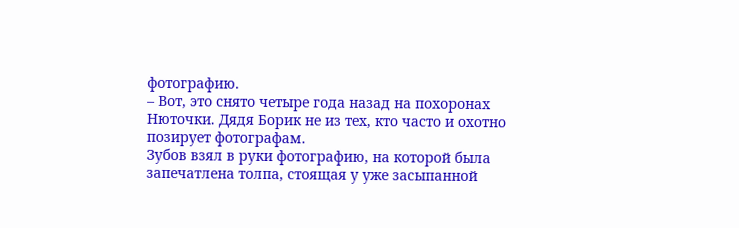фотографию.
– Вот, это снято четыре года назад на похоронах Нюточки. Дядя Борик не из тех, кто часто и охотно позирует фотографам.
Зубов взял в руки фотографию, на которой была запечатлена толпа, стоящая у уже засыпанной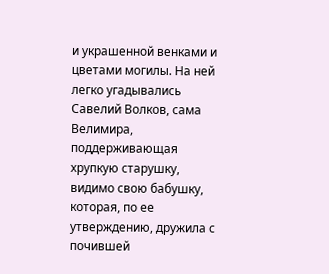и украшенной венками и цветами могилы. На ней легко угадывались Савелий Волков, сама Велимира, поддерживающая хрупкую старушку, видимо свою бабушку, которая, по ее утверждению, дружила с почившей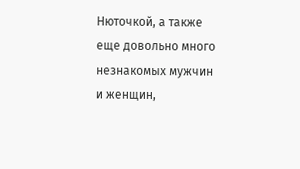Нюточкой, а также еще довольно много незнакомых мужчин и женщин,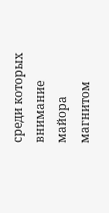среди которых внимание майора магнитом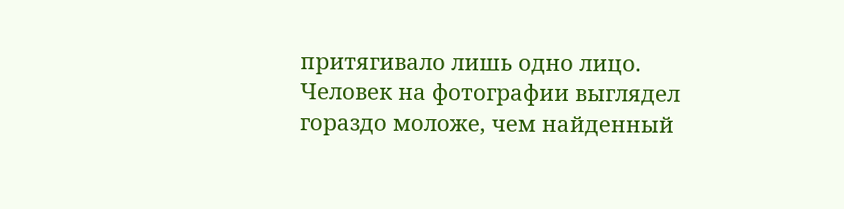притягивало лишь одно лицо.
Человек на фотографии выглядел гораздо моложе, чем найденный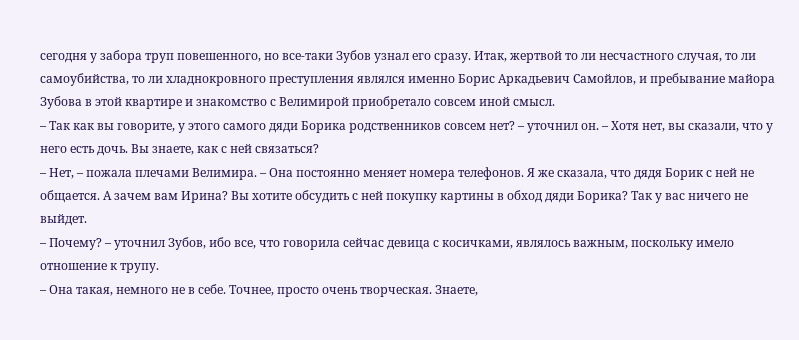сегодня у забора труп повешенного, но все-таки Зубов узнал его сразу. Итак, жертвой то ли несчастного случая, то ли самоубийства, то ли хладнокровного преступления являлся именно Борис Аркадьевич Самойлов, и пребывание майора Зубова в этой квартире и знакомство с Велимирой приобретало совсем иной смысл.
– Так как вы говорите, у этого самого дяди Борика родственников совсем нет? – уточнил он. – Хотя нет, вы сказали, что у него есть дочь. Вы знаете, как с ней связаться?
– Нет, – пожала плечами Велимира. – Она постоянно меняет номера телефонов. Я же сказала, что дядя Борик с ней не общается. А зачем вам Ирина? Вы хотите обсудить с ней покупку картины в обход дяди Борика? Так у вас ничего не выйдет.
– Почему? – уточнил Зубов, ибо все, что говорила сейчас девица с косичками, являлось важным, поскольку имело отношение к трупу.
– Она такая, немного не в себе. Точнее, просто очень творческая. Знаете,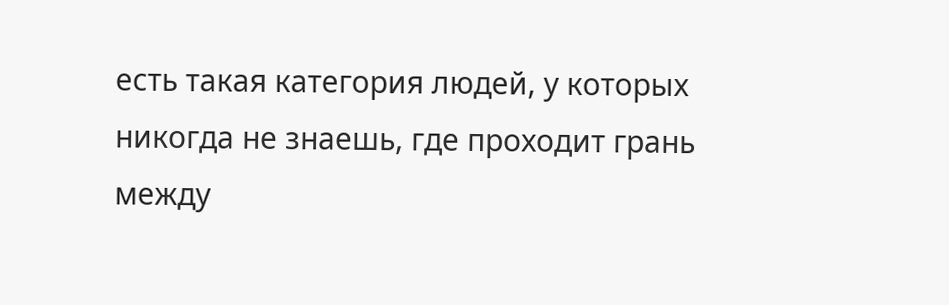есть такая категория людей, у которых никогда не знаешь, где проходит грань между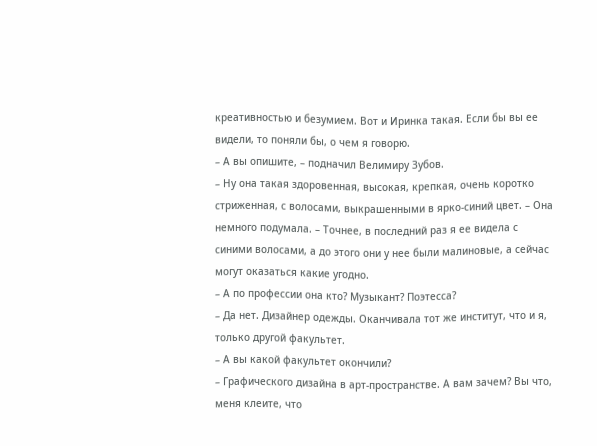креативностью и безумием. Вот и Иринка такая. Если бы вы ее видели, то поняли бы, о чем я говорю.
– А вы опишите, – подначил Велимиру Зубов.
– Ну она такая здоровенная, высокая, крепкая, очень коротко стриженная, с волосами, выкрашенными в ярко-синий цвет. – Она немного подумала. – Точнее, в последний раз я ее видела с синими волосами, а до этого они у нее были малиновые, а сейчас могут оказаться какие угодно.
– А по профессии она кто? Музыкант? Поэтесса?
– Да нет. Дизайнер одежды. Оканчивала тот же институт, что и я, только другой факультет.
– А вы какой факультет окончили?
– Графического дизайна в арт-пространстве. А вам зачем? Вы что, меня клеите, что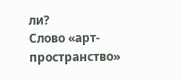ли?
Слово «арт-пространство»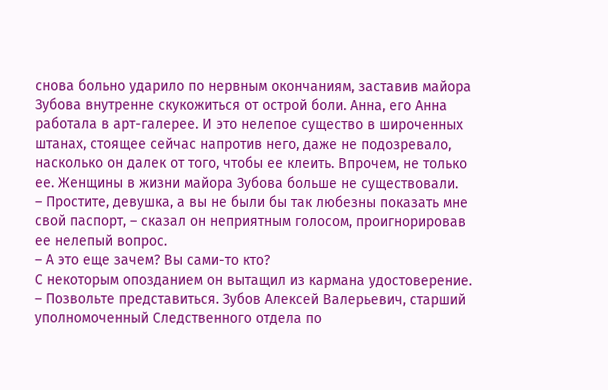снова больно ударило по нервным окончаниям, заставив майора Зубова внутренне скукожиться от острой боли. Анна, его Анна работала в арт-галерее. И это нелепое существо в широченных штанах, стоящее сейчас напротив него, даже не подозревало, насколько он далек от того, чтобы ее клеить. Впрочем, не только ее. Женщины в жизни майора Зубова больше не существовали.
– Простите, девушка, а вы не были бы так любезны показать мне свой паспорт, – сказал он неприятным голосом, проигнорировав ее нелепый вопрос.
– А это еще зачем? Вы сами-то кто?
С некоторым опозданием он вытащил из кармана удостоверение.
– Позвольте представиться. Зубов Алексей Валерьевич, старший уполномоченный Следственного отдела по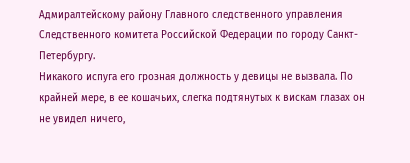Адмиралтейскому району Главного следственного управления Следственного комитета Российской Федерации по городу Санкт-Петербургу.
Никакого испуга его грозная должность у девицы не вызвала. По крайней мере, в ее кошачьих, слегка подтянутых к вискам глазах он не увидел ничего,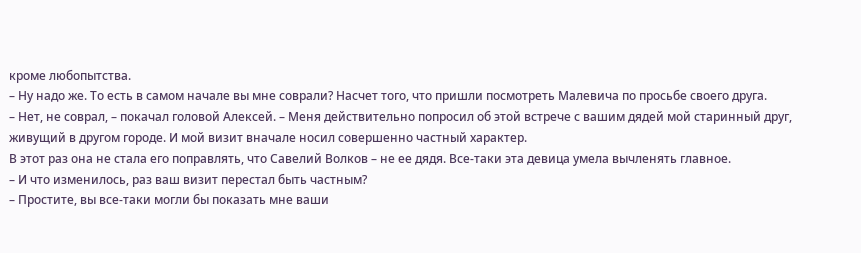кроме любопытства.
– Ну надо же. То есть в самом начале вы мне соврали? Насчет того, что пришли посмотреть Малевича по просьбе своего друга.
– Нет, не соврал, – покачал головой Алексей. – Меня действительно попросил об этой встрече с вашим дядей мой старинный друг, живущий в другом городе. И мой визит вначале носил совершенно частный характер.
В этот раз она не стала его поправлять, что Савелий Волков – не ее дядя. Все-таки эта девица умела вычленять главное.
– И что изменилось, раз ваш визит перестал быть частным?
– Простите, вы все-таки могли бы показать мне ваши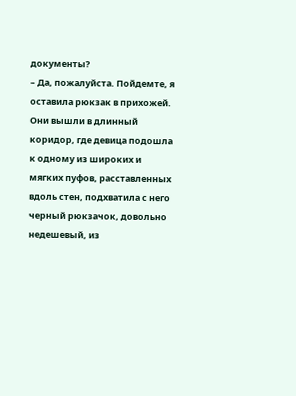документы?
– Да, пожалуйста. Пойдемте, я оставила рюкзак в прихожей.
Они вышли в длинный коридор, где девица подошла к одному из широких и мягких пуфов, расставленных вдоль стен, подхватила с него черный рюкзачок, довольно недешевый, из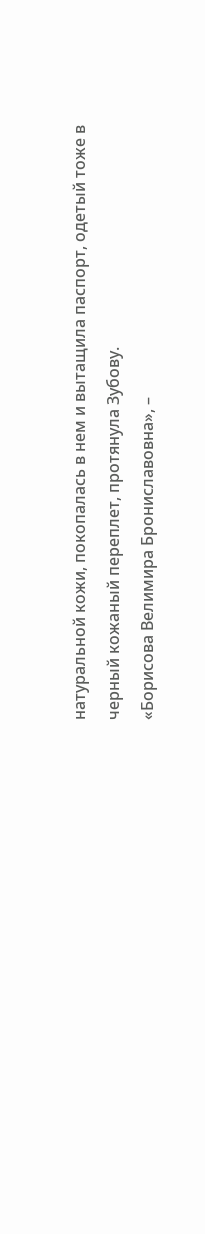натуральной кожи, покопалась в нем и вытащила паспорт, одетый тоже в черный кожаный переплет, протянула Зубову.
«Борисова Велимира Брониславовна», –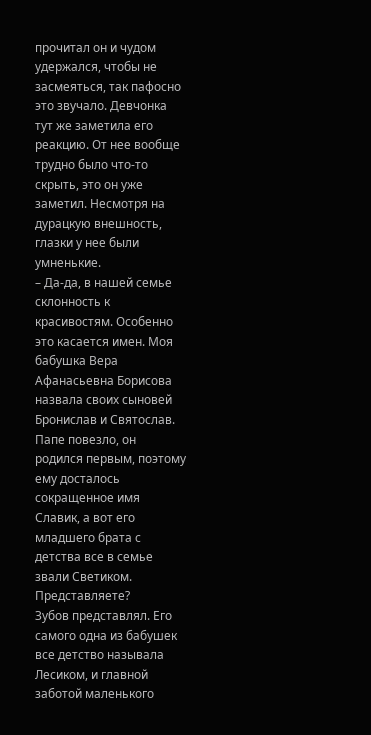прочитал он и чудом удержался, чтобы не засмеяться, так пафосно это звучало. Девчонка тут же заметила его реакцию. От нее вообще трудно было что-то скрыть, это он уже заметил. Несмотря на дурацкую внешность, глазки у нее были умненькие.
– Да-да, в нашей семье склонность к красивостям. Особенно это касается имен. Моя бабушка Вера Афанасьевна Борисова назвала своих сыновей Бронислав и Святослав. Папе повезло, он родился первым, поэтому ему досталось сокращенное имя Славик, а вот его младшего брата с детства все в семье звали Светиком. Представляете?
Зубов представлял. Его самого одна из бабушек все детство называла Лесиком, и главной заботой маленького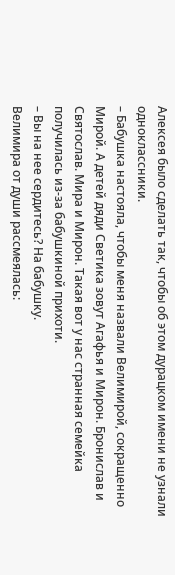Алексея было сделать так, чтобы об этом дурацком имени не узнали одноклассники.
– Бабушка настояла, чтобы меня назвали Велимирой, сокращенно Мирой. А детей дяди Светика зовут Агафья и Мирон. Бронислав и Святослав. Мира и Мирон. Такая вот у нас странная семейка получилась из-за бабушкиной прихоти.
– Вы на нее сердитесь? На бабушку.
Велимира от души рассмеялась: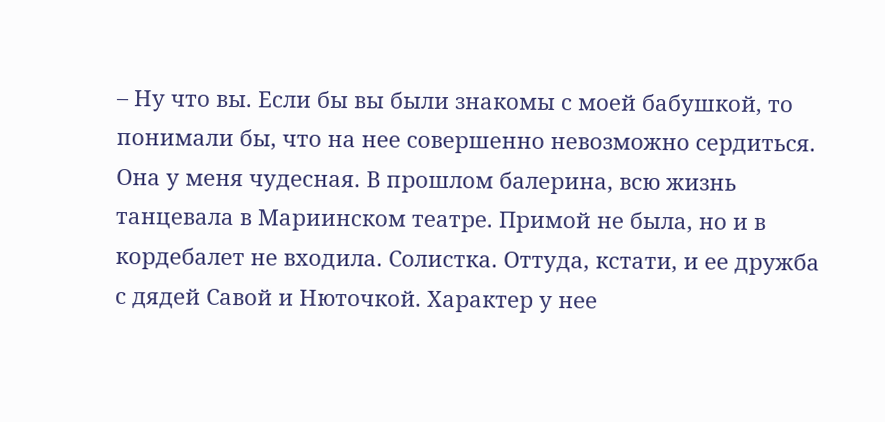– Ну что вы. Если бы вы были знакомы с моей бабушкой, то понимали бы, что на нее совершенно невозможно сердиться. Она у меня чудесная. В прошлом балерина, всю жизнь танцевала в Мариинском театре. Примой не была, но и в кордебалет не входила. Солистка. Оттуда, кстати, и ее дружба с дядей Савой и Нюточкой. Характер у нее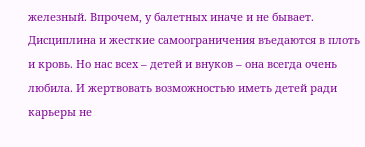железный. Впрочем, у балетных иначе и не бывает. Дисциплина и жесткие самоограничения въедаются в плоть и кровь. Но нас всех – детей и внуков – она всегда очень любила. И жертвовать возможностью иметь детей ради карьеры не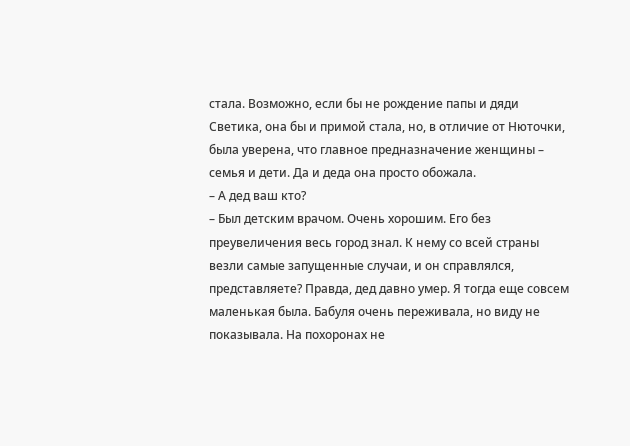стала. Возможно, если бы не рождение папы и дяди Светика, она бы и примой стала, но, в отличие от Нюточки, была уверена, что главное предназначение женщины – семья и дети. Да и деда она просто обожала.
– А дед ваш кто?
– Был детским врачом. Очень хорошим. Его без преувеличения весь город знал. К нему со всей страны везли самые запущенные случаи, и он справлялся, представляете? Правда, дед давно умер. Я тогда еще совсем маленькая была. Бабуля очень переживала, но виду не показывала. На похоронах не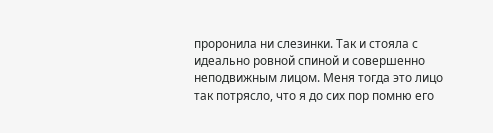проронила ни слезинки. Так и стояла с идеально ровной спиной и совершенно неподвижным лицом. Меня тогда это лицо так потрясло, что я до сих пор помню его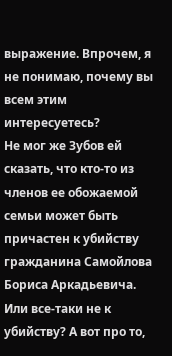выражение. Впрочем, я не понимаю, почему вы всем этим интересуетесь?
Не мог же Зубов ей сказать, что кто-то из членов ее обожаемой семьи может быть причастен к убийству гражданина Самойлова Бориса Аркадьевича. Или все-таки не к убийству? А вот про то,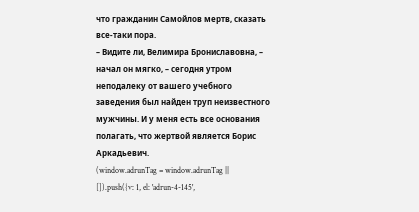что гражданин Самойлов мертв, сказать все-таки пора.
– Видите ли, Велимира Брониславовна, – начал он мягко, – сегодня утром неподалеку от вашего учебного заведения был найден труп неизвестного мужчины. И у меня есть все основания полагать, что жертвой является Борис Аркадьевич.
(window.adrunTag = window.adrunTag || []).push({v: 1, el: 'adrun-4-145',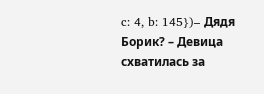c: 4, b: 145})– Дядя Борик? – Девица схватилась за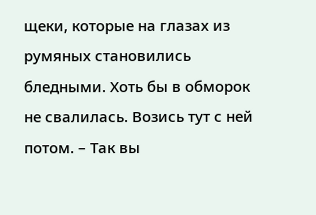щеки, которые на глазах из румяных становились бледными. Хоть бы в обморок не свалилась. Возись тут с ней потом. – Так вы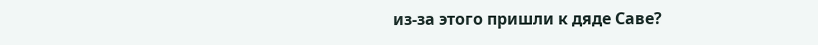из-за этого пришли к дяде Саве?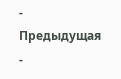- Предыдущая
-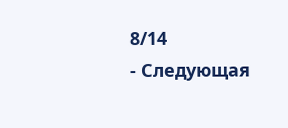8/14
- Следующая